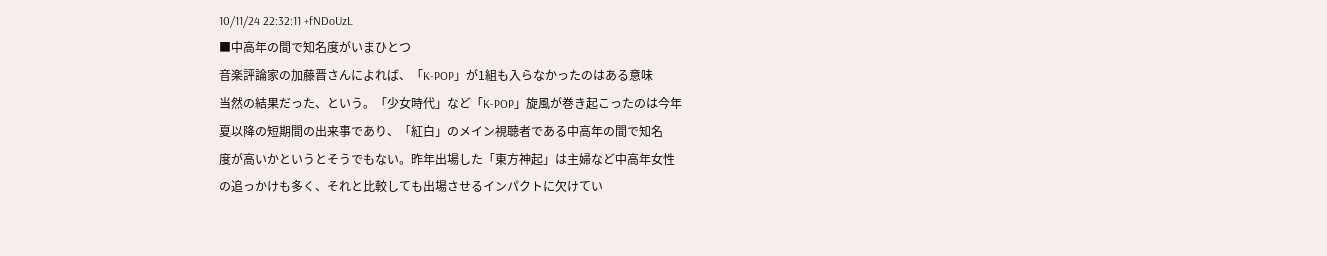10/11/24 22:32:11 +fNDoUzL
■中高年の間で知名度がいまひとつ
音楽評論家の加藤晋さんによれば、「K-POP」が1組も入らなかったのはある意味
当然の結果だった、という。「少女時代」など「K-POP」旋風が巻き起こったのは今年
夏以降の短期間の出来事であり、「紅白」のメイン視聴者である中高年の間で知名
度が高いかというとそうでもない。昨年出場した「東方神起」は主婦など中高年女性
の追っかけも多く、それと比較しても出場させるインパクトに欠けてい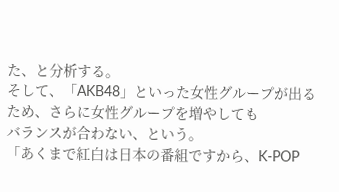た、と分析する。
そして、「AKB48」といった女性グループが出るため、さらに女性グループを増やしても
バランスが合わない、という。
「あくまで紅白は日本の番組ですから、K-POP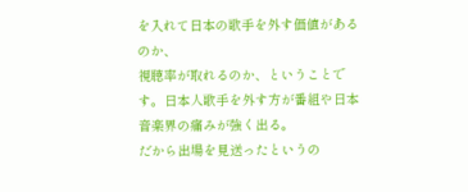を入れて日本の歌手を外す価値があるのか、
視聴率が取れるのか、ということです。日本人歌手を外す方が番組や日本音楽界の痛みが強く出る。
だから出場を見送ったというの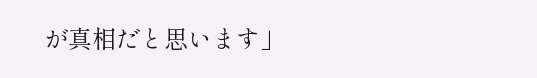が真相だと思います」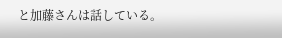と加藤さんは話している。